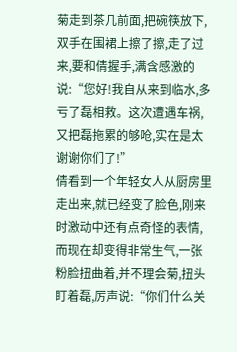菊走到茶几前面,把碗筷放下,双手在围裙上擦了擦,走了过来,要和倩握手,满含感激的说:“您好!我自从来到临水,多亏了磊相救。这次遭遇车祸,又把磊拖累的够呛,实在是太谢谢你们了!”
倩看到一个年轻女人从厨房里走出来,就已经变了脸色,刚来时激动中还有点奇怪的表情,而现在却变得非常生气,一张粉脸扭曲着,并不理会菊,扭头盯着磊,厉声说:“你们什么关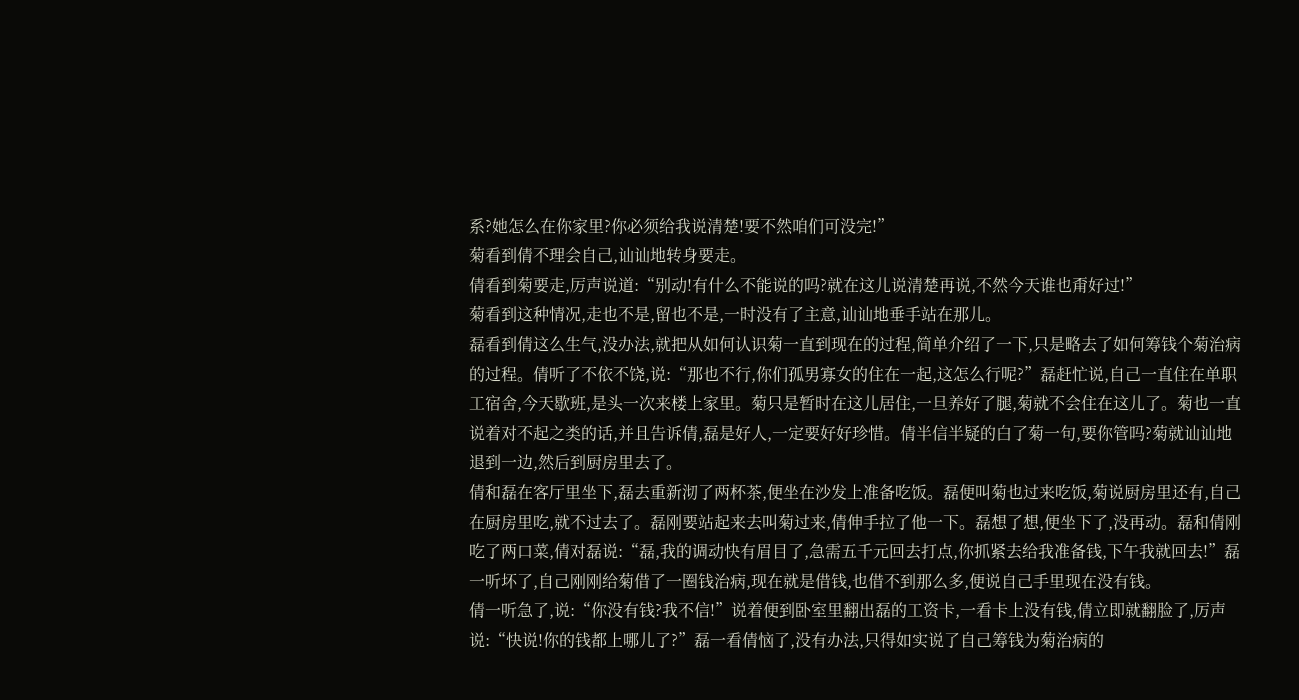系?她怎么在你家里?你必须给我说清楚!要不然咱们可没完!”
菊看到倩不理会自己,讪讪地转身要走。
倩看到菊要走,厉声说道:“别动!有什么不能说的吗?就在这儿说清楚再说,不然今天谁也甭好过!”
菊看到这种情况,走也不是,留也不是,一时没有了主意,讪讪地垂手站在那儿。
磊看到倩这么生气,没办法,就把从如何认识菊一直到现在的过程,简单介绍了一下,只是略去了如何筹钱个菊治病的过程。倩听了不依不饶,说:“那也不行,你们孤男寡女的住在一起,这怎么行呢?”磊赶忙说,自己一直住在单职工宿舍,今天歇班,是头一次来楼上家里。菊只是暂时在这儿居住,一旦养好了腿,菊就不会住在这儿了。菊也一直说着对不起之类的话,并且告诉倩,磊是好人,一定要好好珍惜。倩半信半疑的白了菊一句,要你管吗?菊就讪讪地退到一边,然后到厨房里去了。
倩和磊在客厅里坐下,磊去重新沏了两杯茶,便坐在沙发上准备吃饭。磊便叫菊也过来吃饭,菊说厨房里还有,自己在厨房里吃,就不过去了。磊刚要站起来去叫菊过来,倩伸手拉了他一下。磊想了想,便坐下了,没再动。磊和倩刚吃了两口菜,倩对磊说:“磊,我的调动快有眉目了,急需五千元回去打点,你抓紧去给我准备钱,下午我就回去!”磊一听坏了,自己刚刚给菊借了一圈钱治病,现在就是借钱,也借不到那么多,便说自己手里现在没有钱。
倩一听急了,说:“你没有钱?我不信!”说着便到卧室里翻出磊的工资卡,一看卡上没有钱,倩立即就翻脸了,厉声说:“快说!你的钱都上哪儿了?”磊一看倩恼了,没有办法,只得如实说了自己筹钱为菊治病的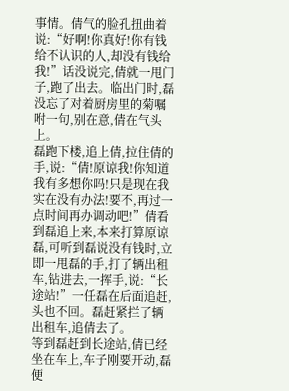事情。倩气的脸孔扭曲着说:“好啊!你真好!你有钱给不认识的人,却没有钱给我!”话没说完,倩就一甩门子,跑了出去。临出门时,磊没忘了对着厨房里的菊嘱咐一句,别在意,倩在气头上。
磊跑下楼,追上倩,拉住倩的手,说:“倩!原谅我!你知道我有多想你吗!只是现在我实在没有办法!要不,再过一点时间再办调动吧!”倩看到磊追上来,本来打算原谅磊,可听到磊说没有钱时,立即一甩磊的手,打了辆出租车,钻进去,一挥手,说:“长途站!”一任磊在后面追赶,头也不回。磊赶紧拦了辆出租车,追倩去了。
等到磊赶到长途站,倩已经坐在车上,车子刚要开动,磊便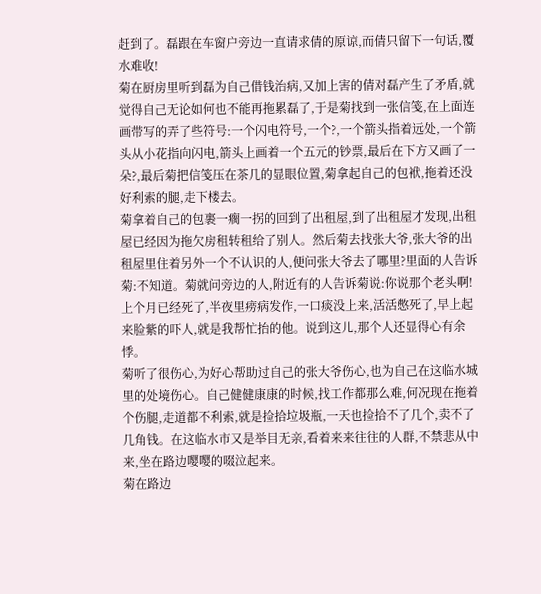赶到了。磊跟在车窗户旁边一直请求倩的原谅,而倩只留下一句话,覆水难收!
菊在厨房里听到磊为自己借钱治病,又加上害的倩对磊产生了矛盾,就觉得自己无论如何也不能再拖累磊了,于是菊找到一张信笺,在上面连画带写的弄了些符号:一个闪电符号,一个?,一个箭头指着远处,一个箭头从小花指向闪电,箭头上画着一个五元的钞票,最后在下方又画了一朵?,最后菊把信笺压在茶几的显眼位置,菊拿起自己的包袱,拖着还没好利索的腿,走下楼去。
菊拿着自己的包裹一瘸一拐的回到了出租屋,到了出租屋才发现,出租屋已经因为拖欠房租转租给了别人。然后菊去找张大爷,张大爷的出租屋里住着另外一个不认识的人,便问张大爷去了哪里?里面的人告诉菊:不知道。菊就问旁边的人,附近有的人告诉菊说:你说那个老头啊!上个月已经死了,半夜里痨病发作,一口痰没上来,活活憋死了,早上起来脸紫的吓人,就是我帮忙抬的他。说到这儿,那个人还显得心有余悸。
菊听了很伤心,为好心帮助过自己的张大爷伤心,也为自己在这临水城里的处境伤心。自己健健康康的时候,找工作都那么难,何况现在拖着个伤腿,走道都不利索,就是捡拾垃圾瓶,一天也捡拾不了几个,卖不了几角钱。在这临水市又是举目无亲,看着来来往往的人群,不禁悲从中来,坐在路边嘤嘤的啜泣起来。
菊在路边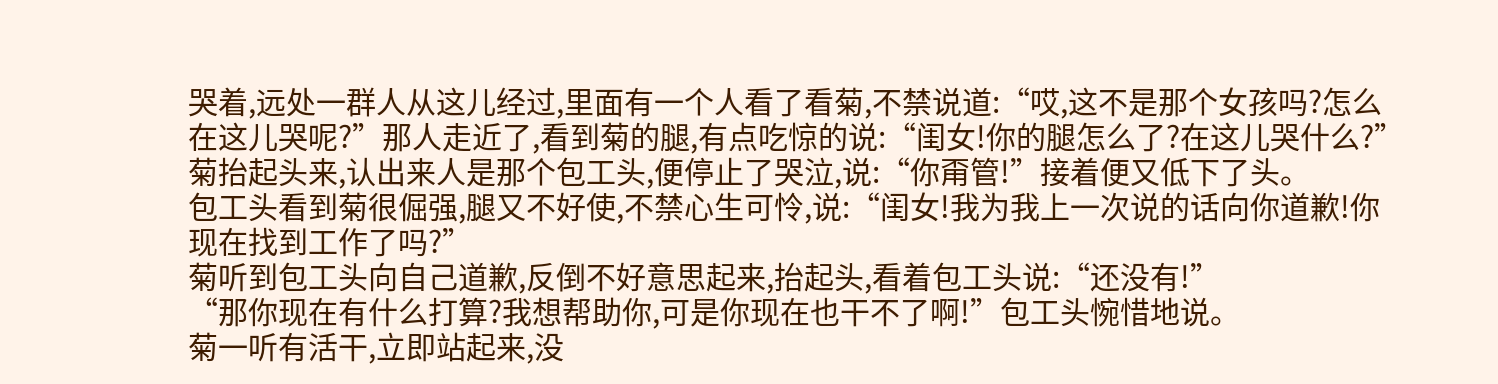哭着,远处一群人从这儿经过,里面有一个人看了看菊,不禁说道:“哎,这不是那个女孩吗?怎么在这儿哭呢?”那人走近了,看到菊的腿,有点吃惊的说:“闺女!你的腿怎么了?在这儿哭什么?”
菊抬起头来,认出来人是那个包工头,便停止了哭泣,说:“你甭管!”接着便又低下了头。
包工头看到菊很倔强,腿又不好使,不禁心生可怜,说:“闺女!我为我上一次说的话向你道歉!你现在找到工作了吗?”
菊听到包工头向自己道歉,反倒不好意思起来,抬起头,看着包工头说:“还没有!”
“那你现在有什么打算?我想帮助你,可是你现在也干不了啊!”包工头惋惜地说。
菊一听有活干,立即站起来,没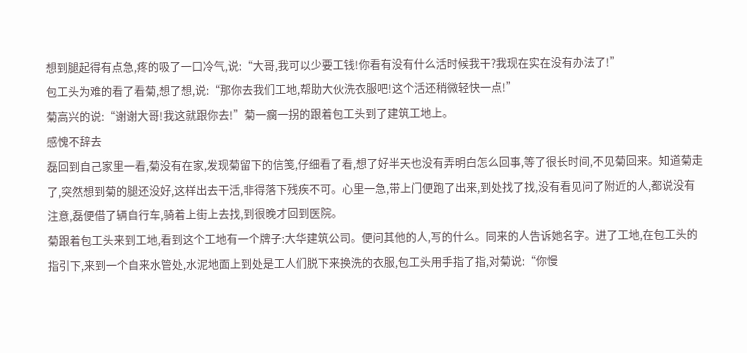想到腿起得有点急,疼的吸了一口冷气,说:“大哥,我可以少要工钱!你看有没有什么活时候我干?我现在实在没有办法了!”
包工头为难的看了看菊,想了想,说:“那你去我们工地,帮助大伙洗衣服吧!这个活还稍微轻快一点!”
菊高兴的说:“谢谢大哥!我这就跟你去!”菊一瘸一拐的跟着包工头到了建筑工地上。
感愧不辞去
磊回到自己家里一看,菊没有在家,发现菊留下的信笺,仔细看了看,想了好半天也没有弄明白怎么回事,等了很长时间,不见菊回来。知道菊走了,突然想到菊的腿还没好,这样出去干活,非得落下残疾不可。心里一急,带上门便跑了出来,到处找了找,没有看见问了附近的人,都说没有注意,磊便借了辆自行车,骑着上街上去找,到很晚才回到医院。
菊跟着包工头来到工地,看到这个工地有一个牌子:大华建筑公司。便问其他的人,写的什么。同来的人告诉她名字。进了工地,在包工头的指引下,来到一个自来水管处,水泥地面上到处是工人们脱下来换洗的衣服,包工头用手指了指,对菊说:“你慢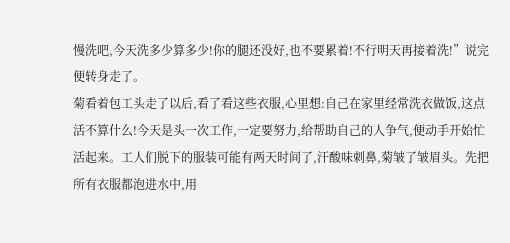慢洗吧,今天洗多少算多少!你的腿还没好,也不要累着!不行明天再接着洗!”说完便转身走了。
菊看着包工头走了以后,看了看这些衣服,心里想:自己在家里经常洗衣做饭,这点活不算什么!今天是头一次工作,一定要努力,给帮助自己的人争气,便动手开始忙活起来。工人们脱下的服装可能有两天时间了,汗酸味刺鼻,菊皱了皱眉头。先把所有衣服都泡进水中,用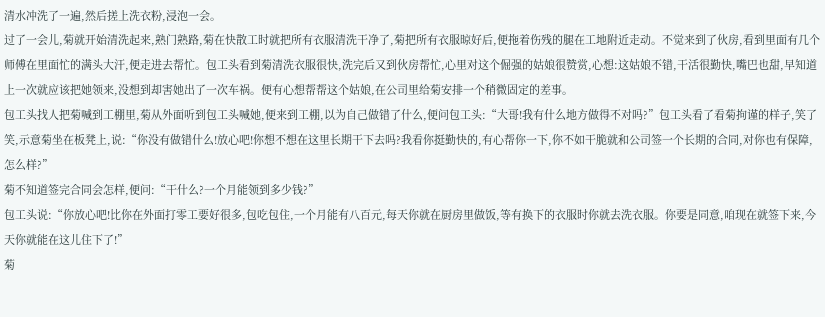清水冲洗了一遍,然后搓上洗衣粉,浸泡一会。
过了一会儿,菊就开始清洗起来,熟门熟路,菊在快散工时就把所有衣服清洗干净了,菊把所有衣服晾好后,便拖着伤残的腿在工地附近走动。不觉来到了伙房,看到里面有几个师傅在里面忙的满头大汗,便走进去帮忙。包工头看到菊清洗衣服很快,洗完后又到伙房帮忙,心里对这个倔强的姑娘很赞赏,心想:这姑娘不错,干活很勤快,嘴巴也甜,早知道上一次就应该把她领来,没想到却害她出了一次车祸。便有心想帮帮这个姑娘,在公司里给菊安排一个稍微固定的差事。
包工头找人把菊喊到工棚里,菊从外面听到包工头喊她,便来到工棚,以为自己做错了什么,便问包工头:“大哥!我有什么地方做得不对吗?”包工头看了看菊拘谨的样子,笑了笑,示意菊坐在板凳上,说:“你没有做错什么!放心吧!你想不想在这里长期干下去吗?我看你挺勤快的,有心帮你一下,你不如干脆就和公司签一个长期的合同,对你也有保障,怎么样?”
菊不知道签完合同会怎样,便问:“干什么?一个月能领到多少钱?”
包工头说:“你放心吧!比你在外面打零工要好很多,包吃包住,一个月能有八百元,每天你就在厨房里做饭,等有换下的衣服时你就去洗衣服。你要是同意,咱现在就签下来,今天你就能在这儿住下了!”
菊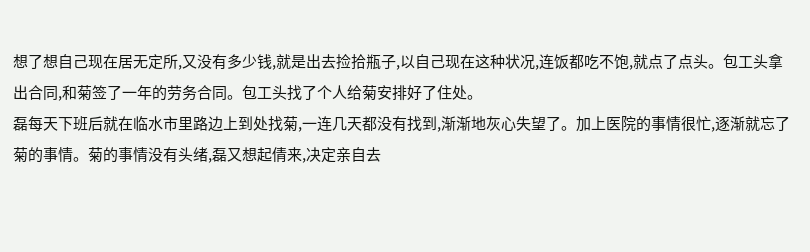想了想自己现在居无定所,又没有多少钱,就是出去捡拾瓶子,以自己现在这种状况,连饭都吃不饱,就点了点头。包工头拿出合同,和菊签了一年的劳务合同。包工头找了个人给菊安排好了住处。
磊每天下班后就在临水市里路边上到处找菊,一连几天都没有找到,渐渐地灰心失望了。加上医院的事情很忙,逐渐就忘了菊的事情。菊的事情没有头绪,磊又想起倩来,决定亲自去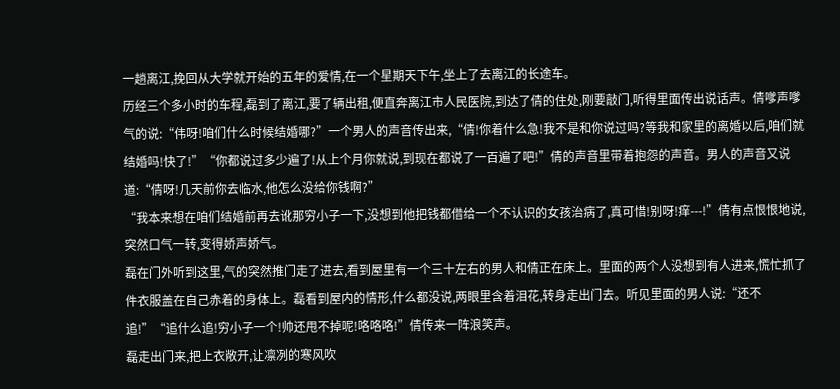一趟离江,挽回从大学就开始的五年的爱情,在一个星期天下午,坐上了去离江的长途车。
历经三个多小时的车程,磊到了离江,要了辆出租,便直奔离江市人民医院,到达了倩的住处,刚要敲门,听得里面传出说话声。倩嗲声嗲气的说:“伟呀!咱们什么时候结婚哪?”一个男人的声音传出来,“倩!你着什么急!我不是和你说过吗?等我和家里的离婚以后,咱们就结婚吗!快了!”“你都说过多少遍了!从上个月你就说,到现在都说了一百遍了吧!”倩的声音里带着抱怨的声音。男人的声音又说道:“倩呀!几天前你去临水,他怎么没给你钱啊?”
“我本来想在咱们结婚前再去讹那穷小子一下,没想到他把钱都借给一个不认识的女孩治病了,真可惜!别呀!痒---!”倩有点恨恨地说,突然口气一转,变得娇声娇气。
磊在门外听到这里,气的突然推门走了进去,看到屋里有一个三十左右的男人和倩正在床上。里面的两个人没想到有人进来,慌忙抓了件衣服盖在自己赤着的身体上。磊看到屋内的情形,什么都没说,两眼里含着泪花,转身走出门去。听见里面的男人说:“还不追!”“追什么追!穷小子一个!帅还甩不掉呢!咯咯咯!”倩传来一阵浪笑声。
磊走出门来,把上衣敞开,让凛冽的寒风吹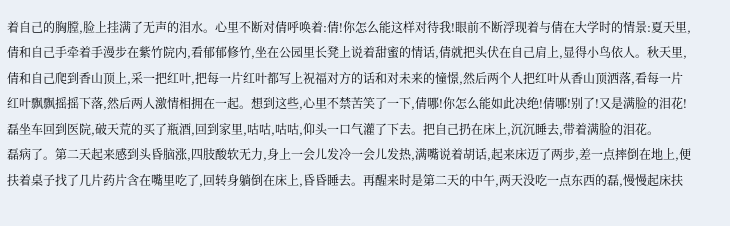着自己的胸膛,脸上挂满了无声的泪水。心里不断对倩呼唤着:倩!你怎么能这样对待我!眼前不断浮现着与倩在大学时的情景:夏天里,倩和自己手牵着手漫步在紫竹院内,看郁郁修竹,坐在公园里长凳上说着甜蜜的情话,倩就把头伏在自己肩上,显得小鸟依人。秋天里,倩和自己爬到香山顶上,采一把红叶,把每一片红叶都写上祝福对方的话和对未来的憧憬,然后两个人把红叶从香山顶洒落,看每一片红叶飘飘摇摇下落,然后两人激情相拥在一起。想到这些,心里不禁苦笑了一下,倩哪!你怎么能如此决绝!倩哪!别了!又是满脸的泪花!
磊坐车回到医院,破天荒的买了瓶酒,回到家里,咕咕,咕咕,仰头一口气灌了下去。把自己扔在床上,沉沉睡去,带着满脸的泪花。
磊病了。第二天起来感到头昏脑涨,四肢酸软无力,身上一会儿发冷一会儿发热,满嘴说着胡话,起来床迈了两步,差一点摔倒在地上,便扶着桌子找了几片药片含在嘴里吃了,回转身躺倒在床上,昏昏睡去。再醒来时是第二天的中午,两天没吃一点东西的磊,慢慢起床扶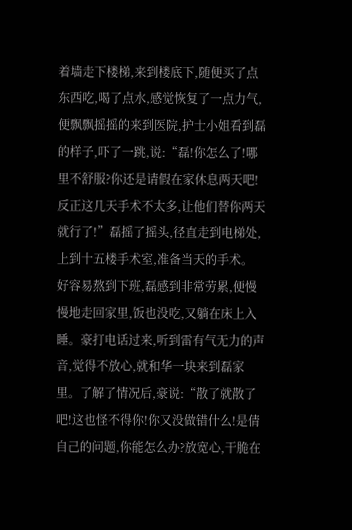着墙走下楼梯,来到楼底下,随便买了点东西吃,喝了点水,感觉恢复了一点力气,便飘飘摇摇的来到医院,护士小姐看到磊的样子,吓了一跳,说:“磊!你怎么了!哪里不舒服?你还是请假在家休息两天吧!反正这几天手术不太多,让他们替你两天就行了!”磊摇了摇头,径直走到电梯处,上到十五楼手术室,准备当天的手术。
好容易熬到下班,磊感到非常劳累,便慢慢地走回家里,饭也没吃,又躺在床上入睡。豪打电话过来,听到雷有气无力的声音,觉得不放心,就和华一块来到磊家里。了解了情况后,豪说:“散了就散了吧!这也怪不得你!你又没做错什么!是倩自己的问题,你能怎么办?放宽心,干脆在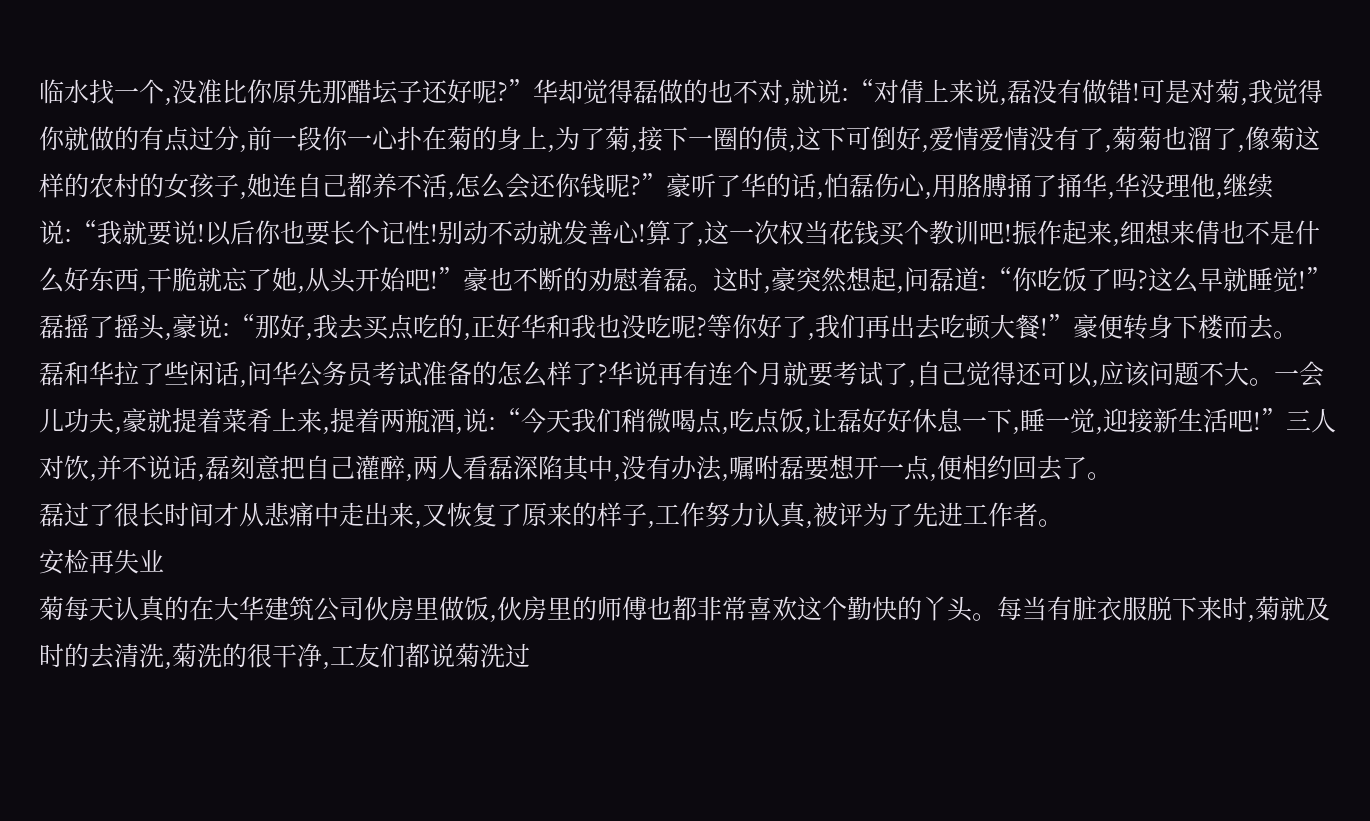临水找一个,没准比你原先那醋坛子还好呢?”华却觉得磊做的也不对,就说:“对倩上来说,磊没有做错!可是对菊,我觉得你就做的有点过分,前一段你一心扑在菊的身上,为了菊,接下一圈的债,这下可倒好,爱情爱情没有了,菊菊也溜了,像菊这样的农村的女孩子,她连自己都养不活,怎么会还你钱呢?”豪听了华的话,怕磊伤心,用胳膊捅了捅华,华没理他,继续说:“我就要说!以后你也要长个记性!别动不动就发善心!算了,这一次权当花钱买个教训吧!振作起来,细想来倩也不是什么好东西,干脆就忘了她,从头开始吧!”豪也不断的劝慰着磊。这时,豪突然想起,问磊道:“你吃饭了吗?这么早就睡觉!”磊摇了摇头,豪说:“那好,我去买点吃的,正好华和我也没吃呢?等你好了,我们再出去吃顿大餐!”豪便转身下楼而去。
磊和华拉了些闲话,问华公务员考试准备的怎么样了?华说再有连个月就要考试了,自己觉得还可以,应该问题不大。一会儿功夫,豪就提着菜肴上来,提着两瓶酒,说:“今天我们稍微喝点,吃点饭,让磊好好休息一下,睡一觉,迎接新生活吧!”三人对饮,并不说话,磊刻意把自己灌醉,两人看磊深陷其中,没有办法,嘱咐磊要想开一点,便相约回去了。
磊过了很长时间才从悲痛中走出来,又恢复了原来的样子,工作努力认真,被评为了先进工作者。
安检再失业
菊每天认真的在大华建筑公司伙房里做饭,伙房里的师傅也都非常喜欢这个勤快的丫头。每当有脏衣服脱下来时,菊就及时的去清洗,菊洗的很干净,工友们都说菊洗过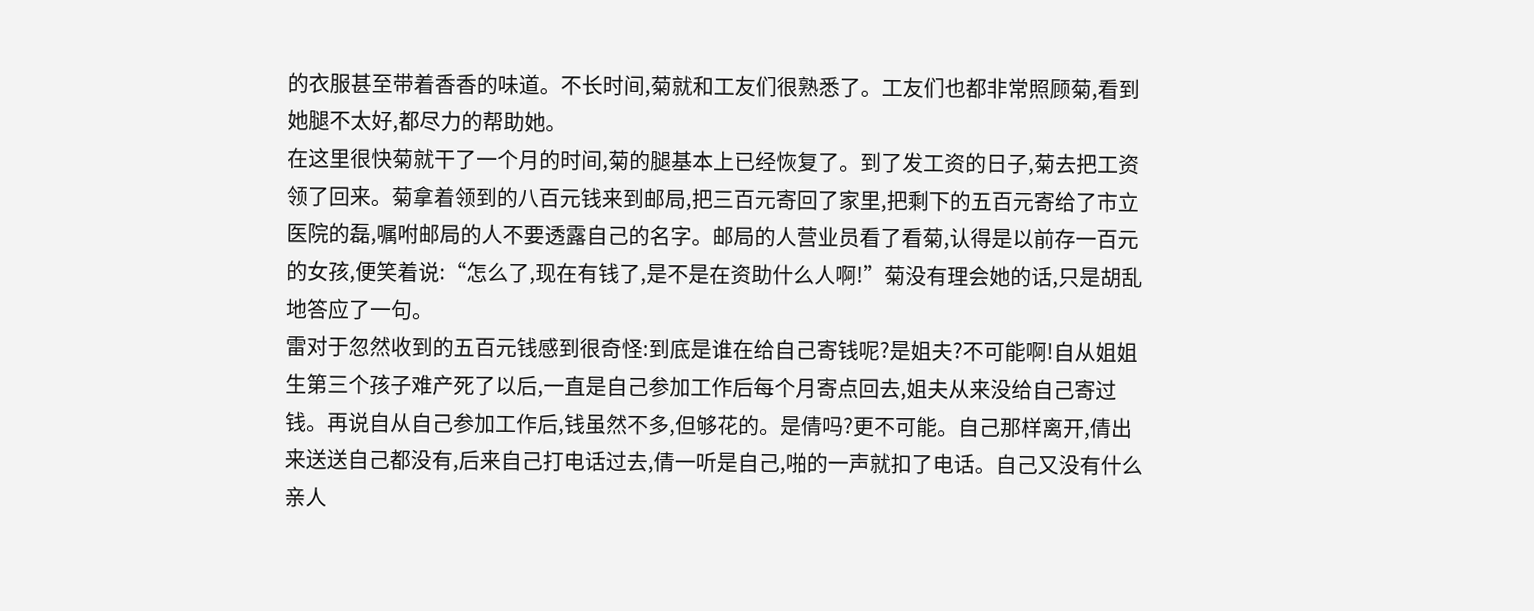的衣服甚至带着香香的味道。不长时间,菊就和工友们很熟悉了。工友们也都非常照顾菊,看到她腿不太好,都尽力的帮助她。
在这里很快菊就干了一个月的时间,菊的腿基本上已经恢复了。到了发工资的日子,菊去把工资领了回来。菊拿着领到的八百元钱来到邮局,把三百元寄回了家里,把剩下的五百元寄给了市立医院的磊,嘱咐邮局的人不要透露自己的名字。邮局的人营业员看了看菊,认得是以前存一百元的女孩,便笑着说:“怎么了,现在有钱了,是不是在资助什么人啊!”菊没有理会她的话,只是胡乱地答应了一句。
雷对于忽然收到的五百元钱感到很奇怪:到底是谁在给自己寄钱呢?是姐夫?不可能啊!自从姐姐生第三个孩子难产死了以后,一直是自己参加工作后每个月寄点回去,姐夫从来没给自己寄过钱。再说自从自己参加工作后,钱虽然不多,但够花的。是倩吗?更不可能。自己那样离开,倩出来送送自己都没有,后来自己打电话过去,倩一听是自己,啪的一声就扣了电话。自己又没有什么亲人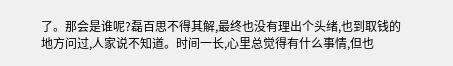了。那会是谁呢?磊百思不得其解,最终也没有理出个头绪,也到取钱的地方问过,人家说不知道。时间一长,心里总觉得有什么事情,但也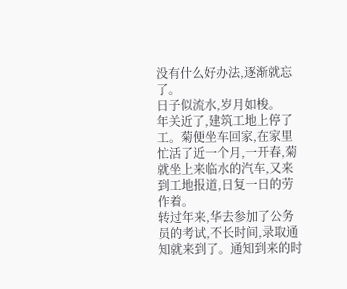没有什么好办法,逐渐就忘了。
日子似流水,岁月如梭。
年关近了,建筑工地上停了工。菊便坐车回家,在家里忙活了近一个月,一开春,菊就坐上来临水的汽车,又来到工地报道,日复一日的劳作着。
转过年来,华去参加了公务员的考试,不长时间,录取通知就来到了。通知到来的时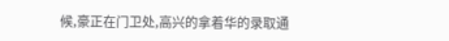候,豪正在门卫处,高兴的拿着华的录取通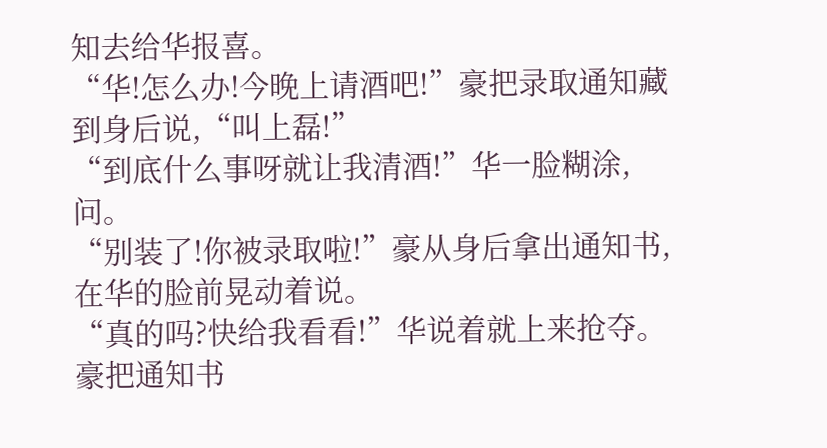知去给华报喜。
“华!怎么办!今晚上请酒吧!”豪把录取通知藏到身后说,“叫上磊!”
“到底什么事呀就让我清酒!”华一脸糊涂,问。
“别装了!你被录取啦!”豪从身后拿出通知书,在华的脸前晃动着说。
“真的吗?快给我看看!”华说着就上来抢夺。豪把通知书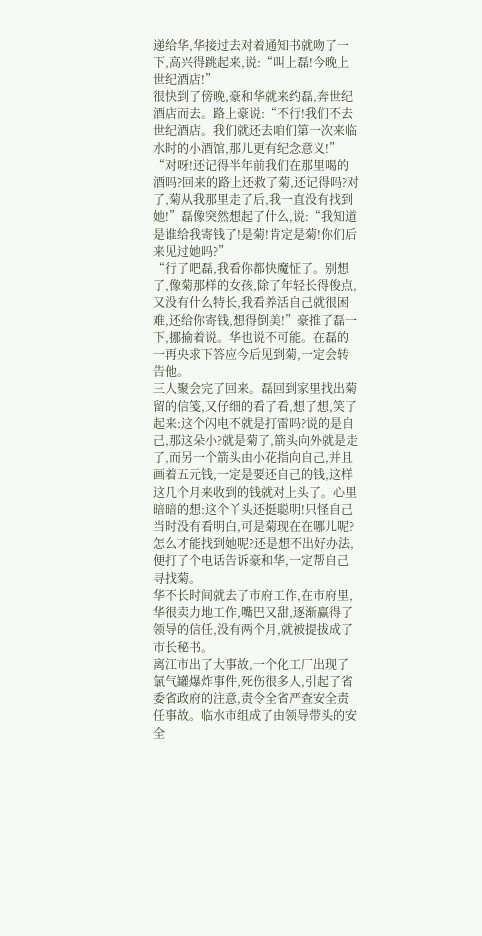递给华,华接过去对着通知书就吻了一下,高兴得跳起来,说:“叫上磊!今晚上世纪酒店!”
很快到了傍晚,豪和华就来约磊,奔世纪酒店而去。路上豪说:“不行!我们不去世纪酒店。我们就还去咱们第一次来临水时的小酒馆,那儿更有纪念意义!”
“对呀!还记得半年前我们在那里喝的酒吗?回来的路上还救了菊,还记得吗?对了,菊从我那里走了后,我一直没有找到她!”磊像突然想起了什么,说:“我知道是谁给我寄钱了!是菊!肯定是菊!你们后来见过她吗?”
“行了吧磊,我看你都快魔怔了。别想了,像菊那样的女孩,除了年轻长得俊点,又没有什么特长,我看养活自己就很困难,还给你寄钱,想得倒美!”豪推了磊一下,挪揄着说。华也说不可能。在磊的一再央求下答应今后见到菊,一定会转告他。
三人聚会完了回来。磊回到家里找出菊留的信笺,又仔细的看了看,想了想,笑了起来:这个闪电不就是打雷吗?说的是自己,那这朵小?就是菊了,箭头向外就是走了,而另一个箭头由小花指向自己,并且画着五元钱,一定是要还自己的钱,这样这几个月来收到的钱就对上头了。心里暗暗的想:这个丫头还挺聪明!只怪自己当时没有看明白,可是菊现在在哪儿呢?怎么才能找到她呢?还是想不出好办法,便打了个电话告诉豪和华,一定帮自己寻找菊。
华不长时间就去了市府工作,在市府里,华很卖力地工作,嘴巴又甜,逐渐赢得了领导的信任,没有两个月,就被提拔成了市长秘书。
离江市出了大事故,一个化工厂出现了氯气罐爆炸事件,死伤很多人,引起了省委省政府的注意,责令全省严查安全责任事故。临水市组成了由领导带头的安全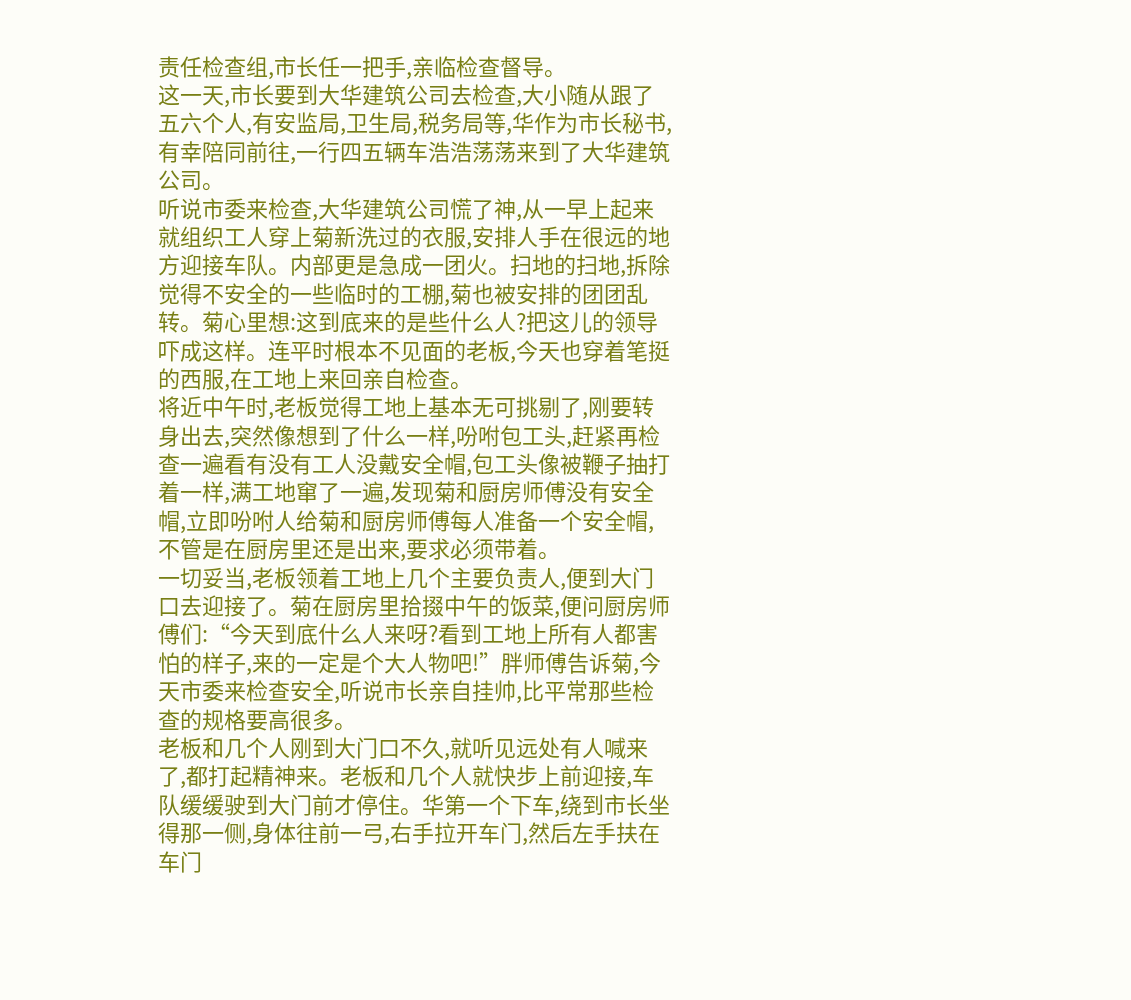责任检查组,市长任一把手,亲临检查督导。
这一天,市长要到大华建筑公司去检查,大小随从跟了五六个人,有安监局,卫生局,税务局等,华作为市长秘书,有幸陪同前往,一行四五辆车浩浩荡荡来到了大华建筑公司。
听说市委来检查,大华建筑公司慌了神,从一早上起来就组织工人穿上菊新洗过的衣服,安排人手在很远的地方迎接车队。内部更是急成一团火。扫地的扫地,拆除觉得不安全的一些临时的工棚,菊也被安排的团团乱转。菊心里想:这到底来的是些什么人?把这儿的领导吓成这样。连平时根本不见面的老板,今天也穿着笔挺的西服,在工地上来回亲自检查。
将近中午时,老板觉得工地上基本无可挑剔了,刚要转身出去,突然像想到了什么一样,吩咐包工头,赶紧再检查一遍看有没有工人没戴安全帽,包工头像被鞭子抽打着一样,满工地窜了一遍,发现菊和厨房师傅没有安全帽,立即吩咐人给菊和厨房师傅每人准备一个安全帽,不管是在厨房里还是出来,要求必须带着。
一切妥当,老板领着工地上几个主要负责人,便到大门口去迎接了。菊在厨房里拾掇中午的饭菜,便问厨房师傅们:“今天到底什么人来呀?看到工地上所有人都害怕的样子,来的一定是个大人物吧!”胖师傅告诉菊,今天市委来检查安全,听说市长亲自挂帅,比平常那些检查的规格要高很多。
老板和几个人刚到大门口不久,就听见远处有人喊来了,都打起精神来。老板和几个人就快步上前迎接,车队缓缓驶到大门前才停住。华第一个下车,绕到市长坐得那一侧,身体往前一弓,右手拉开车门,然后左手扶在车门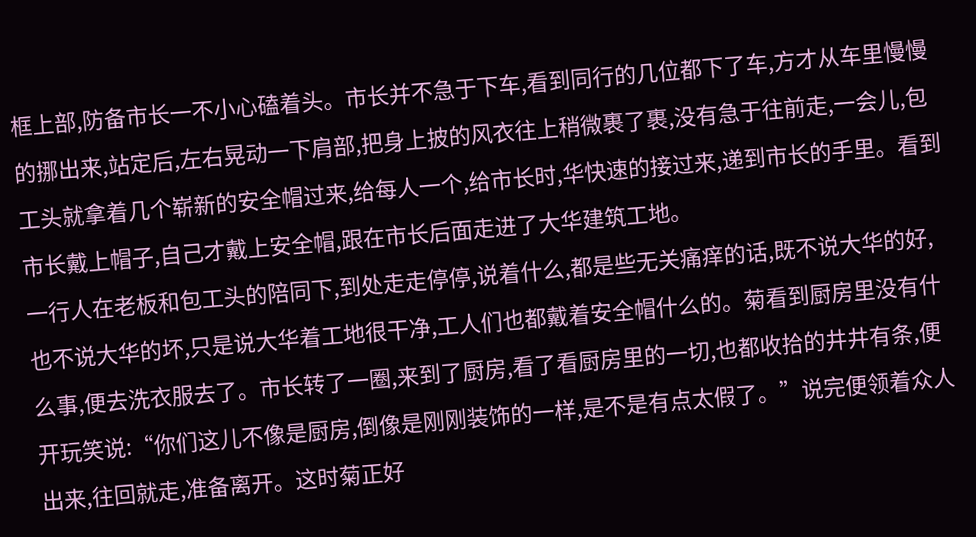框上部,防备市长一不小心磕着头。市长并不急于下车,看到同行的几位都下了车,方才从车里慢慢的挪出来,站定后,左右晃动一下肩部,把身上披的风衣往上稍微裹了裹,没有急于往前走,一会儿,包工头就拿着几个崭新的安全帽过来,给每人一个,给市长时,华快速的接过来,递到市长的手里。看到市长戴上帽子,自己才戴上安全帽,跟在市长后面走进了大华建筑工地。
一行人在老板和包工头的陪同下,到处走走停停,说着什么,都是些无关痛痒的话,既不说大华的好,也不说大华的坏,只是说大华着工地很干净,工人们也都戴着安全帽什么的。菊看到厨房里没有什么事,便去洗衣服去了。市长转了一圈,来到了厨房,看了看厨房里的一切,也都收拾的井井有条,便开玩笑说:“你们这儿不像是厨房,倒像是刚刚装饰的一样,是不是有点太假了。”说完便领着众人出来,往回就走,准备离开。这时菊正好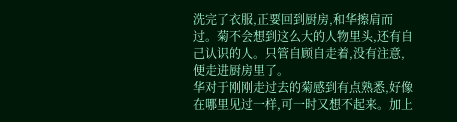洗完了衣服,正要回到厨房,和华擦肩而过。菊不会想到这么大的人物里头,还有自己认识的人。只管自顾自走着,没有注意,便走进厨房里了。
华对于刚刚走过去的菊感到有点熟悉,好像在哪里见过一样,可一时又想不起来。加上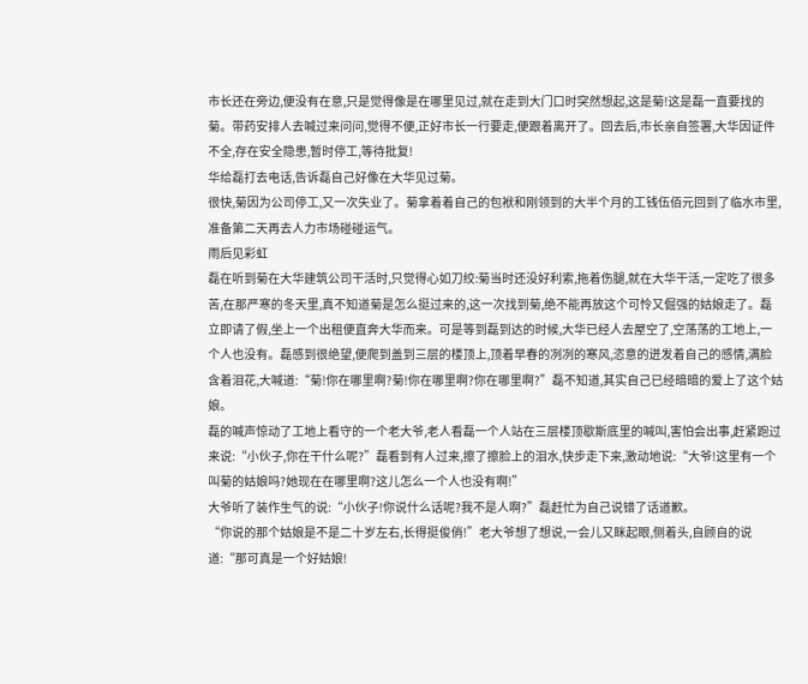市长还在旁边,便没有在意,只是觉得像是在哪里见过,就在走到大门口时突然想起,这是菊!这是磊一直要找的菊。带药安排人去喊过来问问,觉得不便,正好市长一行要走,便跟着离开了。回去后,市长亲自签署,大华因证件不全,存在安全隐患,暂时停工,等待批复!
华给磊打去电话,告诉磊自己好像在大华见过菊。
很快,菊因为公司停工,又一次失业了。菊拿着着自己的包袱和刚领到的大半个月的工钱伍佰元回到了临水市里,准备第二天再去人力市场碰碰运气。
雨后见彩虹
磊在听到菊在大华建筑公司干活时,只觉得心如刀绞:菊当时还没好利索,拖着伤腿,就在大华干活,一定吃了很多苦,在那严寒的冬天里,真不知道菊是怎么挺过来的,这一次找到菊,绝不能再放这个可怜又倔强的姑娘走了。磊立即请了假,坐上一个出租便直奔大华而来。可是等到磊到达的时候,大华已经人去屋空了,空荡荡的工地上,一个人也没有。磊感到很绝望,便爬到盖到三层的楼顶上,顶着早春的冽冽的寒风,恣意的迸发着自己的感情,满脸含着泪花,大喊道:“菊!你在哪里啊?菊!你在哪里啊?你在哪里啊?”磊不知道,其实自己已经暗暗的爱上了这个姑娘。
磊的喊声惊动了工地上看守的一个老大爷,老人看磊一个人站在三层楼顶歇斯底里的喊叫,害怕会出事,赶紧跑过来说:“小伙子,你在干什么呢?”磊看到有人过来,擦了擦脸上的泪水,快步走下来,激动地说:“大爷!这里有一个叫菊的姑娘吗?她现在在哪里啊?这儿怎么一个人也没有啊!”
大爷听了装作生气的说:“小伙子!你说什么话呢?我不是人啊?”磊赶忙为自己说错了话道歉。
“你说的那个姑娘是不是二十岁左右,长得挺俊俏!”老大爷想了想说,一会儿又眯起眼,侧着头,自顾自的说道:“那可真是一个好姑娘!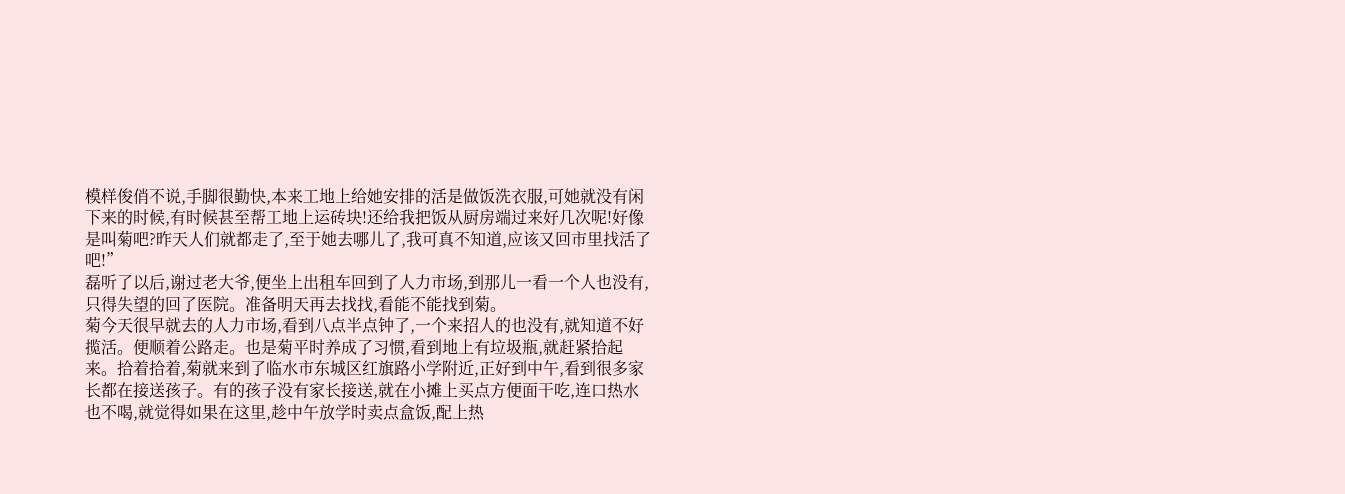模样俊俏不说,手脚很勤快,本来工地上给她安排的活是做饭洗衣服,可她就没有闲下来的时候,有时候甚至帮工地上运砖块!还给我把饭从厨房端过来好几次呢!好像是叫菊吧?昨天人们就都走了,至于她去哪儿了,我可真不知道,应该又回市里找活了吧!”
磊听了以后,谢过老大爷,便坐上出租车回到了人力市场,到那儿一看一个人也没有,只得失望的回了医院。准备明天再去找找,看能不能找到菊。
菊今天很早就去的人力市场,看到八点半点钟了,一个来招人的也没有,就知道不好揽活。便顺着公路走。也是菊平时养成了习惯,看到地上有垃圾瓶,就赶紧拾起来。拾着拾着,菊就来到了临水市东城区红旗路小学附近,正好到中午,看到很多家长都在接送孩子。有的孩子没有家长接送,就在小摊上买点方便面干吃,连口热水也不喝,就觉得如果在这里,趁中午放学时卖点盒饭,配上热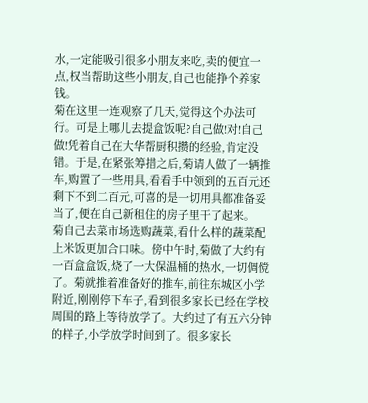水,一定能吸引很多小朋友来吃,卖的便宜一点,权当帮助这些小朋友,自己也能挣个养家钱。
菊在这里一连观察了几天,觉得这个办法可行。可是上哪儿去提盒饭呢?自己做!对!自己做!凭着自己在大华帮厨积攒的经验,肯定没错。于是,在紧张筹措之后,菊请人做了一辆推车,购置了一些用具,看看手中领到的五百元还剩下不到二百元,可喜的是一切用具都准备妥当了,便在自己新租住的房子里干了起来。
菊自己去菜市场选购蔬菜,看什么样的蔬菜配上米饭更加合口味。傍中午时,菊做了大约有一百盒盒饭,烧了一大保温桶的热水,一切倜傥了。菊就推着准备好的推车,前往东城区小学附近,刚刚停下车子,看到很多家长已经在学校周围的路上等待放学了。大约过了有五六分钟的样子,小学放学时间到了。很多家长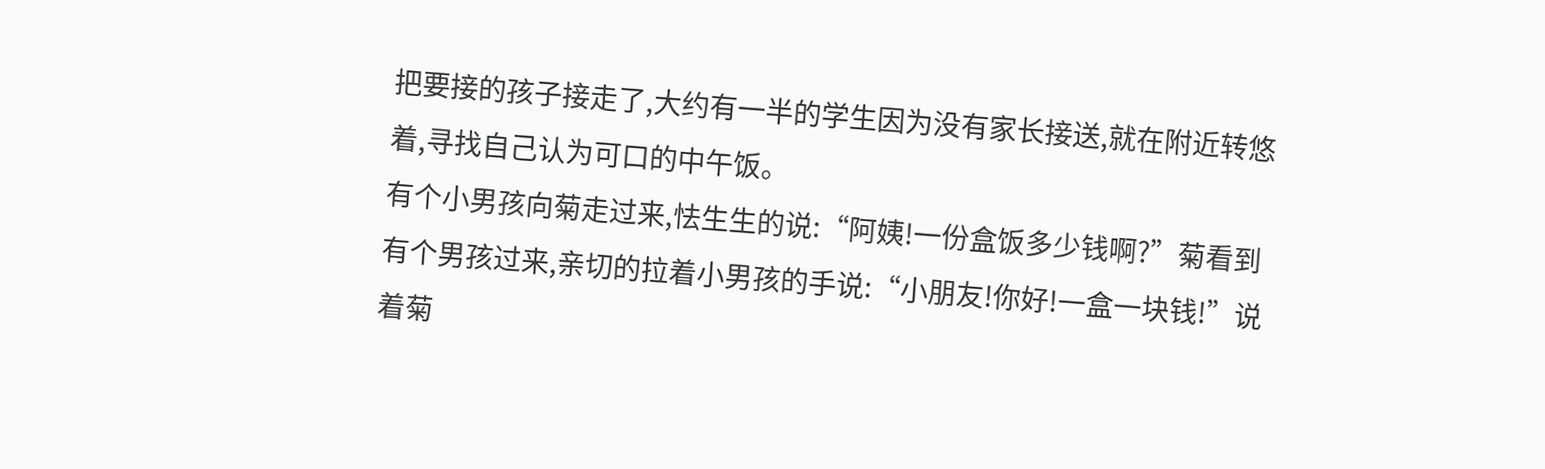把要接的孩子接走了,大约有一半的学生因为没有家长接送,就在附近转悠着,寻找自己认为可口的中午饭。
有个小男孩向菊走过来,怯生生的说:“阿姨!一份盒饭多少钱啊?”菊看到有个男孩过来,亲切的拉着小男孩的手说:“小朋友!你好!一盒一块钱!”说着菊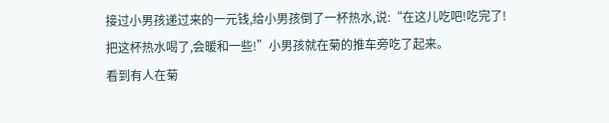接过小男孩递过来的一元钱,给小男孩倒了一杯热水,说:“在这儿吃吧!吃完了!把这杯热水喝了,会暖和一些!”小男孩就在菊的推车旁吃了起来。
看到有人在菊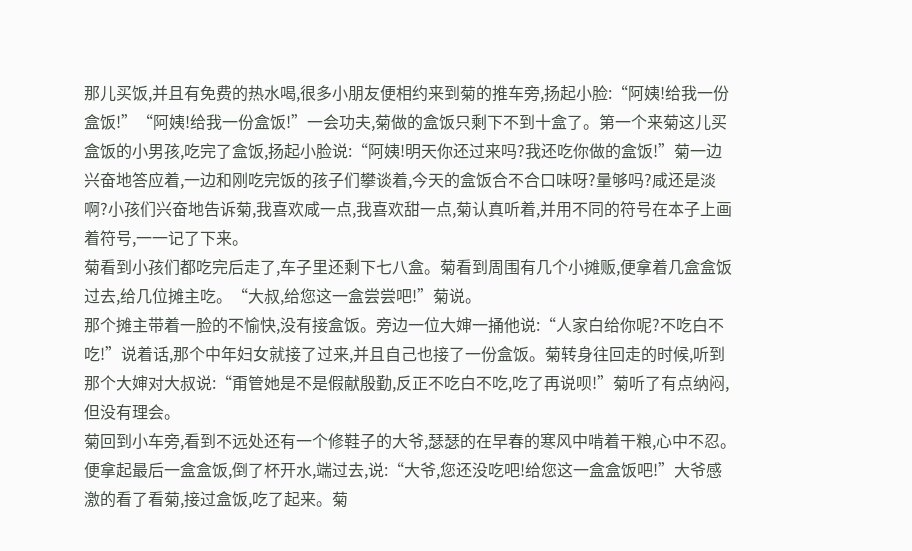那儿买饭,并且有免费的热水喝,很多小朋友便相约来到菊的推车旁,扬起小脸:“阿姨!给我一份盒饭!”“阿姨!给我一份盒饭!”一会功夫,菊做的盒饭只剩下不到十盒了。第一个来菊这儿买盒饭的小男孩,吃完了盒饭,扬起小脸说:“阿姨!明天你还过来吗?我还吃你做的盒饭!”菊一边兴奋地答应着,一边和刚吃完饭的孩子们攀谈着,今天的盒饭合不合口味呀?量够吗?咸还是淡啊?小孩们兴奋地告诉菊,我喜欢咸一点,我喜欢甜一点,菊认真听着,并用不同的符号在本子上画着符号,一一记了下来。
菊看到小孩们都吃完后走了,车子里还剩下七八盒。菊看到周围有几个小摊贩,便拿着几盒盒饭过去,给几位摊主吃。“大叔,给您这一盒尝尝吧!”菊说。
那个摊主带着一脸的不愉快,没有接盒饭。旁边一位大婶一捅他说:“人家白给你呢?不吃白不吃!”说着话,那个中年妇女就接了过来,并且自己也接了一份盒饭。菊转身往回走的时候,听到那个大婶对大叔说:“甭管她是不是假献殷勤,反正不吃白不吃,吃了再说呗!”菊听了有点纳闷,但没有理会。
菊回到小车旁,看到不远处还有一个修鞋子的大爷,瑟瑟的在早春的寒风中啃着干粮,心中不忍。便拿起最后一盒盒饭,倒了杯开水,端过去,说:“大爷,您还没吃吧!给您这一盒盒饭吧!”大爷感激的看了看菊,接过盒饭,吃了起来。菊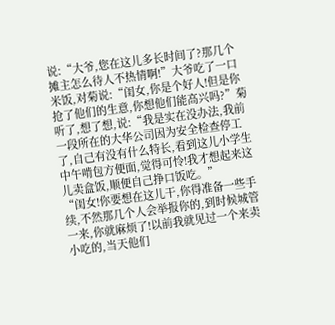说:“大爷,您在这儿多长时间了?那几个摊主怎么待人不热情啊!”大爷吃了一口米饭,对菊说:“闺女,你是个好人!但是你抢了他们的生意,你想他们能高兴吗?”菊听了,想了想,说:“我是实在没办法,我前一段所在的大华公司因为安全检查停工了,自己有没有什么特长,看到这儿小学生中午啃包方便面,觉得可怜!我才想起来这儿卖盒饭,顺便自己挣口饭吃。”
“闺女!你要想在这儿干,你得准备一些手续,不然那几个人会举报你的,到时候城管一来,你就麻烦了!以前我就见过一个来卖小吃的,当天他们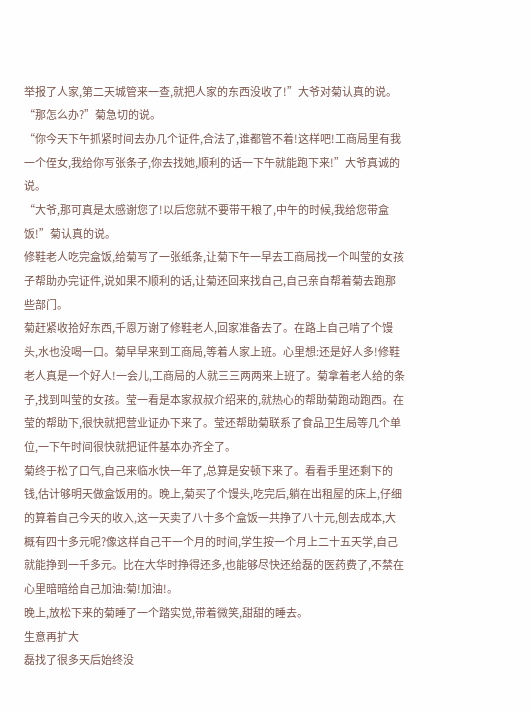举报了人家,第二天城管来一查,就把人家的东西没收了!”大爷对菊认真的说。
“那怎么办?”菊急切的说。
“你今天下午抓紧时间去办几个证件,合法了,谁都管不着!这样吧!工商局里有我一个侄女,我给你写张条子,你去找她,顺利的话一下午就能跑下来!”大爷真诚的说。
“大爷,那可真是太感谢您了!以后您就不要带干粮了,中午的时候,我给您带盒饭!”菊认真的说。
修鞋老人吃完盒饭,给菊写了一张纸条,让菊下午一早去工商局找一个叫莹的女孩子帮助办完证件,说如果不顺利的话,让菊还回来找自己,自己亲自帮着菊去跑那些部门。
菊赶紧收拾好东西,千恩万谢了修鞋老人,回家准备去了。在路上自己啃了个馒头,水也没喝一口。菊早早来到工商局,等着人家上班。心里想:还是好人多!修鞋老人真是一个好人!一会儿,工商局的人就三三两两来上班了。菊拿着老人给的条子,找到叫莹的女孩。莹一看是本家叔叔介绍来的,就热心的帮助菊跑动跑西。在莹的帮助下,很快就把营业证办下来了。莹还帮助菊联系了食品卫生局等几个单位,一下午时间很快就把证件基本办齐全了。
菊终于松了口气,自己来临水快一年了,总算是安顿下来了。看看手里还剩下的钱,估计够明天做盒饭用的。晚上,菊买了个馒头,吃完后,躺在出租屋的床上,仔细的算着自己今天的收入,这一天卖了八十多个盒饭一共挣了八十元,刨去成本,大概有四十多元呢?像这样自己干一个月的时间,学生按一个月上二十五天学,自己就能挣到一千多元。比在大华时挣得还多,也能够尽快还给磊的医药费了,不禁在心里暗暗给自己加油:菊!加油!。
晚上,放松下来的菊睡了一个踏实觉,带着微笑,甜甜的睡去。
生意再扩大
磊找了很多天后始终没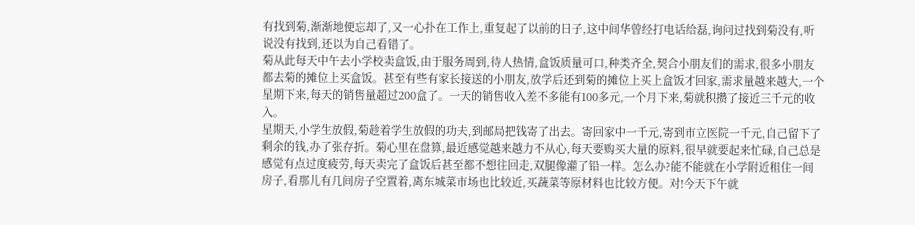有找到菊,渐渐地便忘却了,又一心扑在工作上,重复起了以前的日子,这中间华曾经打电话给磊,询问过找到菊没有,听说没有找到,还以为自己看错了。
菊从此每天中午去小学校卖盒饭,由于服务周到,待人热情,盒饭质量可口,种类齐全,契合小朋友们的需求,很多小朋友都去菊的摊位上买盒饭。甚至有些有家长接送的小朋友,放学后还到菊的摊位上买上盒饭才回家,需求量越来越大,一个星期下来,每天的销售量超过200盒了。一天的销售收入差不多能有100多元,一个月下来,菊就积攒了接近三千元的收入。
星期天,小学生放假,菊趁着学生放假的功夫,到邮局把钱寄了出去。寄回家中一千元,寄到市立医院一千元,自己留下了剩余的钱,办了张存折。菊心里在盘算,最近感觉越来越力不从心,每天要购买大量的原料,很早就要起来忙碌,自己总是感觉有点过度疲劳,每天卖完了盒饭后甚至都不想往回走,双腿像灌了铅一样。怎么办?能不能就在小学附近租住一间房子,看那儿有几间房子空置着,离东城菜市场也比较近,买蔬菜等原材料也比较方便。对!今天下午就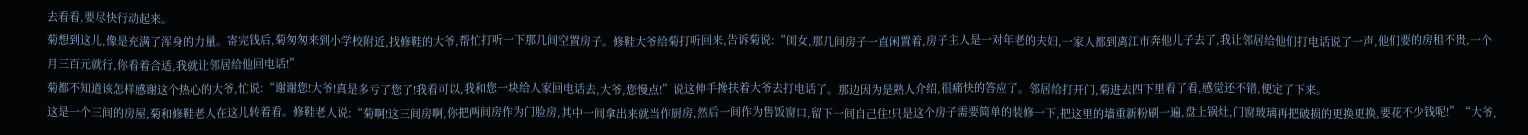去看看,要尽快行动起来。
菊想到这儿,像是充满了浑身的力量。寄完钱后,菊匆匆来到小学校附近,找修鞋的大爷,帮忙打听一下那几间空置房子。修鞋大爷给菊打听回来,告诉菊说:“闺女,那几间房子一直闲置着,房子主人是一对年老的夫妇,一家人都到离江市奔他儿子去了,我让邻居给他们打电话说了一声,他们要的房租不贵,一个月三百元就行,你看着合适,我就让邻居给他回电话!”
菊都不知道该怎样感谢这个热心的大爷,忙说:“谢谢您!大爷!真是多亏了您了!我看可以,我和您一块给人家回电话去,大爷,您慢点!”说这伸手搀扶着大爷去打电话了。那边因为是熟人介绍,很痛快的答应了。邻居给打开门,菊进去四下里看了看,感觉还不错,便定了下来。
这是一个三间的房屋,菊和修鞋老人在这儿转着看。修鞋老人说:“菊啊!这三间房啊,你把两间房作为门脸房,其中一间拿出来就当作厨房,然后一间作为售饭窗口,留下一间自己住!只是这个房子需要简单的装修一下,把这里的墙重新粉刷一遍,盘上锅灶,门窗玻璃再把破损的更换更换,要花不少钱呢!”“大爷,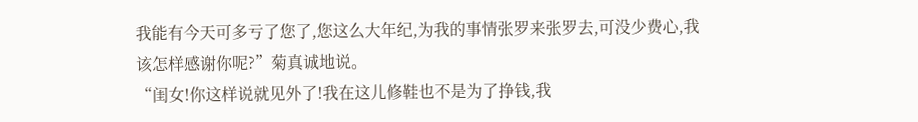我能有今天可多亏了您了,您这么大年纪,为我的事情张罗来张罗去,可没少费心,我该怎样感谢你呢?”菊真诚地说。
“闺女!你这样说就见外了!我在这儿修鞋也不是为了挣钱,我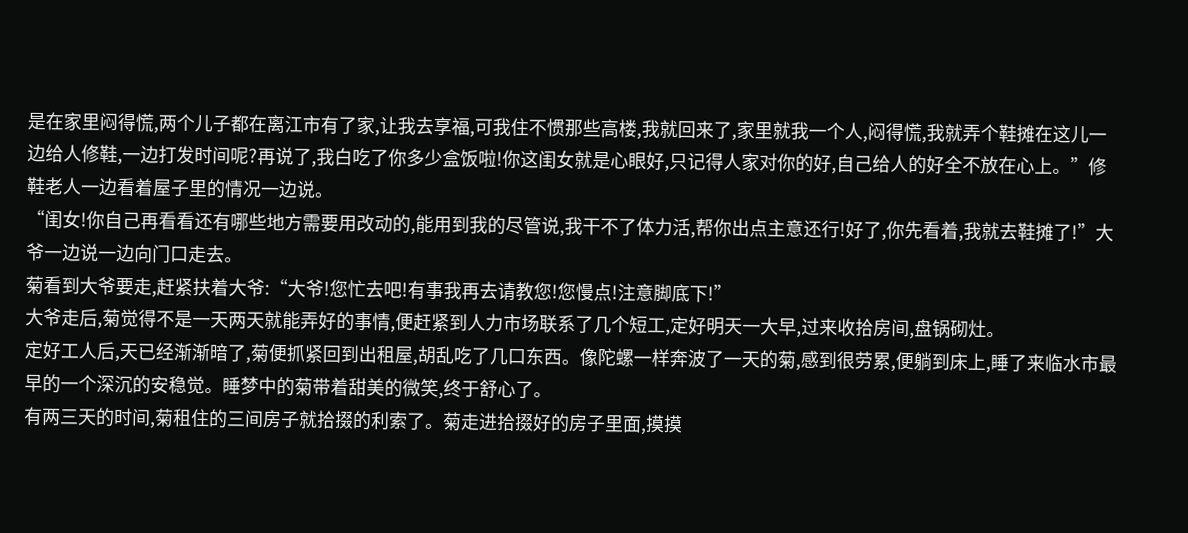是在家里闷得慌,两个儿子都在离江市有了家,让我去享福,可我住不惯那些高楼,我就回来了,家里就我一个人,闷得慌,我就弄个鞋摊在这儿一边给人修鞋,一边打发时间呢?再说了,我白吃了你多少盒饭啦!你这闺女就是心眼好,只记得人家对你的好,自己给人的好全不放在心上。”修鞋老人一边看着屋子里的情况一边说。
“闺女!你自己再看看还有哪些地方需要用改动的,能用到我的尽管说,我干不了体力活,帮你出点主意还行!好了,你先看着,我就去鞋摊了!”大爷一边说一边向门口走去。
菊看到大爷要走,赶紧扶着大爷:“大爷!您忙去吧!有事我再去请教您!您慢点!注意脚底下!”
大爷走后,菊觉得不是一天两天就能弄好的事情,便赶紧到人力市场联系了几个短工,定好明天一大早,过来收拾房间,盘锅砌灶。
定好工人后,天已经渐渐暗了,菊便抓紧回到出租屋,胡乱吃了几口东西。像陀螺一样奔波了一天的菊,感到很劳累,便躺到床上,睡了来临水市最早的一个深沉的安稳觉。睡梦中的菊带着甜美的微笑,终于舒心了。
有两三天的时间,菊租住的三间房子就拾掇的利索了。菊走进拾掇好的房子里面,摸摸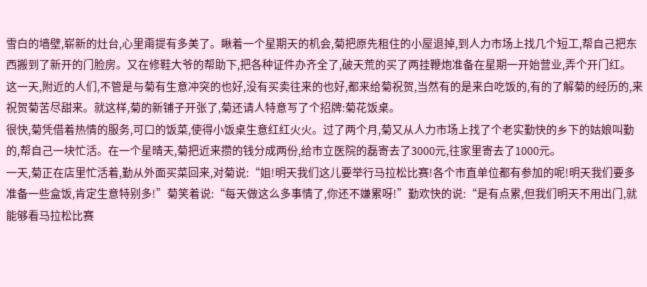雪白的墙壁,崭新的灶台,心里甭提有多美了。瞅着一个星期天的机会,菊把原先租住的小屋退掉,到人力市场上找几个短工,帮自己把东西搬到了新开的门脸房。又在修鞋大爷的帮助下,把各种证件办齐全了,破天荒的买了两挂鞭炮准备在星期一开始营业,弄个开门红。
这一天,附近的人们,不管是与菊有生意冲突的也好,没有买卖往来的也好,都来给菊祝贺,当然有的是来白吃饭的,有的了解菊的经历的,来祝贺菊苦尽甜来。就这样,菊的新铺子开张了,菊还请人特意写了个招牌:菊花饭桌。
很快,菊凭借着热情的服务,可口的饭菜,使得小饭桌生意红红火火。过了两个月,菊又从人力市场上找了个老实勤快的乡下的姑娘叫勤的,帮自己一块忙活。在一个星晴天,菊把近来攒的钱分成两份,给市立医院的磊寄去了3000元,往家里寄去了1000元。
一天,菊正在店里忙活着,勤从外面买菜回来,对菊说:“姐!明天我们这儿要举行马拉松比赛!各个市直单位都有参加的呢!明天我们要多准备一些盒饭,肯定生意特别多!”菊笑着说:“每天做这么多事情了,你还不嫌累呀!”勤欢快的说:“是有点累,但我们明天不用出门,就能够看马拉松比赛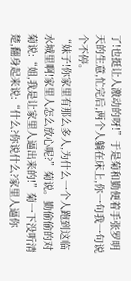了!也挺让人激动的呀!”于是菊和勤便着手张罗明天的生意,忙完后,两个人躺在床上,你一句我一句说个不停。
“妹子!你家里有那么多人,为什么一个人跑到这临水城里啊!家里人怎么放心呢?”菊说。勤偷偷的对菊说:“姐,我是让家里人逼出来的!”菊一下没听清楚,翻身起来说:“什么?你说什么?家里人逼你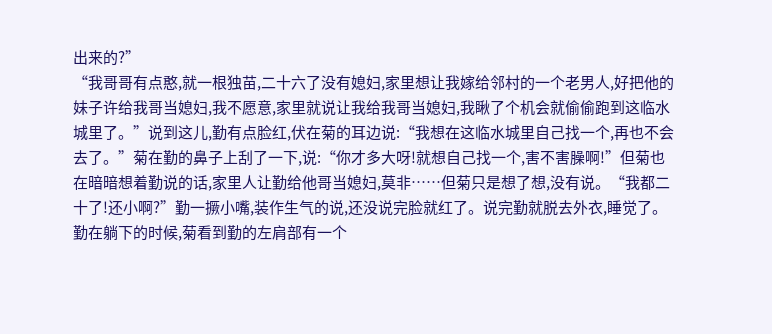出来的?”
“我哥哥有点憨,就一根独苗,二十六了没有媳妇,家里想让我嫁给邻村的一个老男人,好把他的妹子许给我哥当媳妇,我不愿意,家里就说让我给我哥当媳妇,我瞅了个机会就偷偷跑到这临水城里了。”说到这儿,勤有点脸红,伏在菊的耳边说:“我想在这临水城里自己找一个,再也不会去了。”菊在勤的鼻子上刮了一下,说:“你才多大呀!就想自己找一个,害不害臊啊!”但菊也在暗暗想着勤说的话,家里人让勤给他哥当媳妇,莫非……但菊只是想了想,没有说。“我都二十了!还小啊?”勤一撅小嘴,装作生气的说,还没说完脸就红了。说完勤就脱去外衣,睡觉了。勤在躺下的时候,菊看到勤的左肩部有一个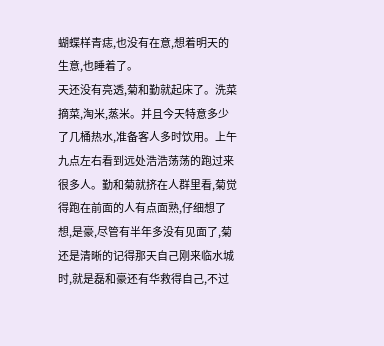蝴蝶样青痣,也没有在意,想着明天的生意,也睡着了。
天还没有亮透,菊和勤就起床了。洗菜摘菜,淘米,蒸米。并且今天特意多少了几桶热水,准备客人多时饮用。上午九点左右看到远处浩浩荡荡的跑过来很多人。勤和菊就挤在人群里看,菊觉得跑在前面的人有点面熟,仔细想了想,是豪,尽管有半年多没有见面了,菊还是清晰的记得那天自己刚来临水城时,就是磊和豪还有华救得自己,不过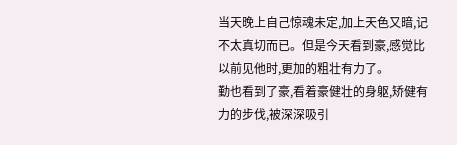当天晚上自己惊魂未定,加上天色又暗,记不太真切而已。但是今天看到豪,感觉比以前见他时,更加的粗壮有力了。
勤也看到了豪,看着豪健壮的身躯,矫健有力的步伐,被深深吸引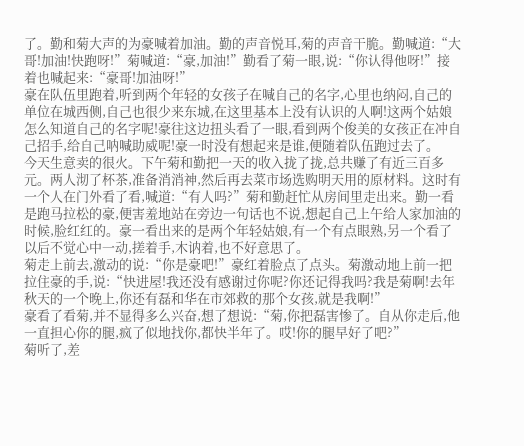了。勤和菊大声的为豪喊着加油。勤的声音悦耳,菊的声音干脆。勤喊道:“大哥!加油!快跑呀!”菊喊道:“豪,加油!”勤看了菊一眼,说:“你认得他呀!”接着也喊起来:“豪哥!加油呀!”
豪在队伍里跑着,听到两个年轻的女孩子在喊自己的名字,心里也纳闷,自己的单位在城西侧,自己也很少来东城,在这里基本上没有认识的人啊!这两个姑娘怎么知道自己的名字呢!豪往这边扭头看了一眼,看到两个俊美的女孩正在冲自己招手,给自己呐喊助威呢!豪一时没有想起来是谁,便随着队伍跑过去了。
今天生意卖的很火。下午菊和勤把一天的收入拢了拢,总共赚了有近三百多元。两人沏了杯茶,准备消消神,然后再去菜市场选购明天用的原材料。这时有一个人在门外看了看,喊道:“有人吗?”菊和勤赶忙从房间里走出来。勤一看是跑马拉松的豪,便害羞地站在旁边一句话也不说,想起自己上午给人家加油的时候,脸红红的。豪一看出来的是两个年轻姑娘,有一个有点眼熟,另一个看了以后不觉心中一动,搓着手,木讷着,也不好意思了。
菊走上前去,激动的说:“你是豪吧!”豪红着脸点了点头。菊激动地上前一把拉住豪的手,说:“快进屋!我还没有感谢过你呢?你还记得我吗?我是菊啊!去年秋天的一个晚上,你还有磊和华在市郊救的那个女孩,就是我啊!”
豪看了看菊,并不显得多么兴奋,想了想说:“菊,你把磊害惨了。自从你走后,他一直担心你的腿,疯了似地找你,都快半年了。哎!你的腿早好了吧?”
菊听了,差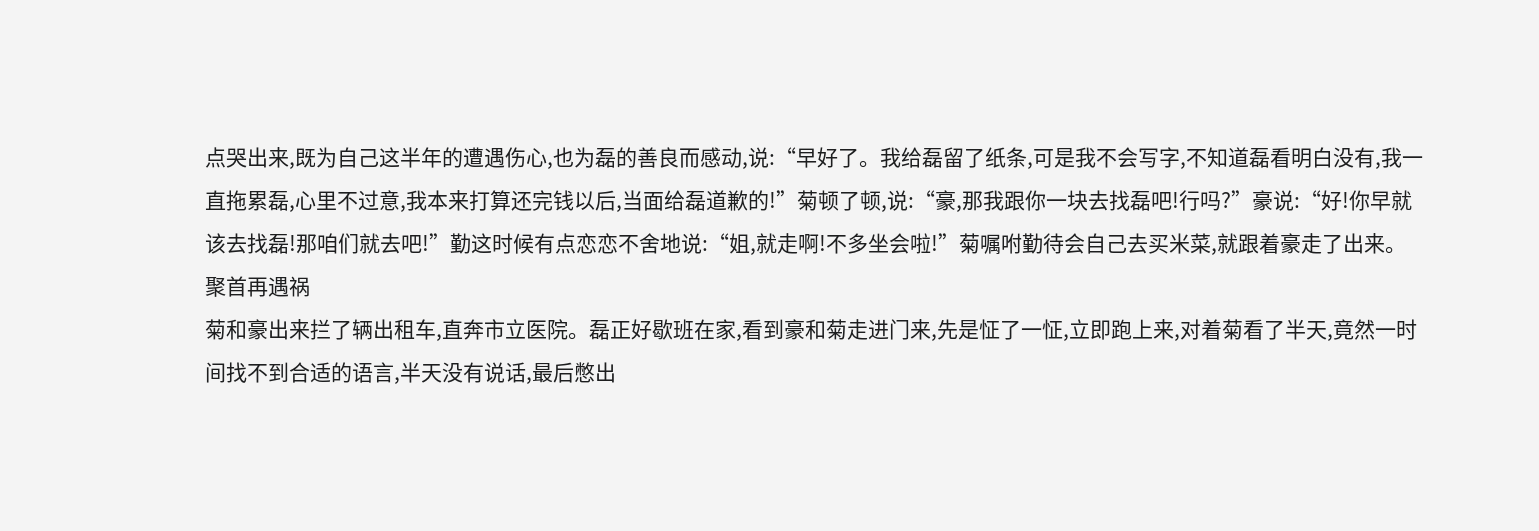点哭出来,既为自己这半年的遭遇伤心,也为磊的善良而感动,说:“早好了。我给磊留了纸条,可是我不会写字,不知道磊看明白没有,我一直拖累磊,心里不过意,我本来打算还完钱以后,当面给磊道歉的!”菊顿了顿,说:“豪,那我跟你一块去找磊吧!行吗?”豪说:“好!你早就该去找磊!那咱们就去吧!”勤这时候有点恋恋不舍地说:“姐,就走啊!不多坐会啦!”菊嘱咐勤待会自己去买米菜,就跟着豪走了出来。
聚首再遇祸
菊和豪出来拦了辆出租车,直奔市立医院。磊正好歇班在家,看到豪和菊走进门来,先是怔了一怔,立即跑上来,对着菊看了半天,竟然一时间找不到合适的语言,半天没有说话,最后憋出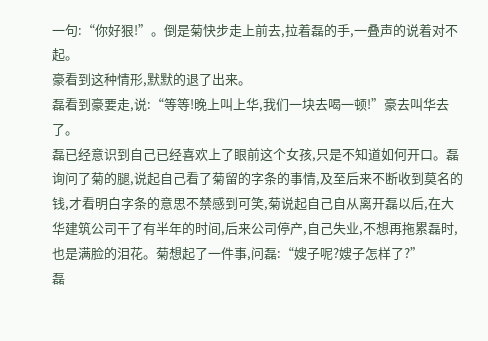一句:“你好狠!”。倒是菊快步走上前去,拉着磊的手,一叠声的说着对不起。
豪看到这种情形,默默的退了出来。
磊看到豪要走,说:“等等!晚上叫上华,我们一块去喝一顿!”豪去叫华去了。
磊已经意识到自己已经喜欢上了眼前这个女孩,只是不知道如何开口。磊询问了菊的腿,说起自己看了菊留的字条的事情,及至后来不断收到莫名的钱,才看明白字条的意思不禁感到可笑,菊说起自己自从离开磊以后,在大华建筑公司干了有半年的时间,后来公司停产,自己失业,不想再拖累磊时,也是满脸的泪花。菊想起了一件事,问磊:“嫂子呢?嫂子怎样了?”
磊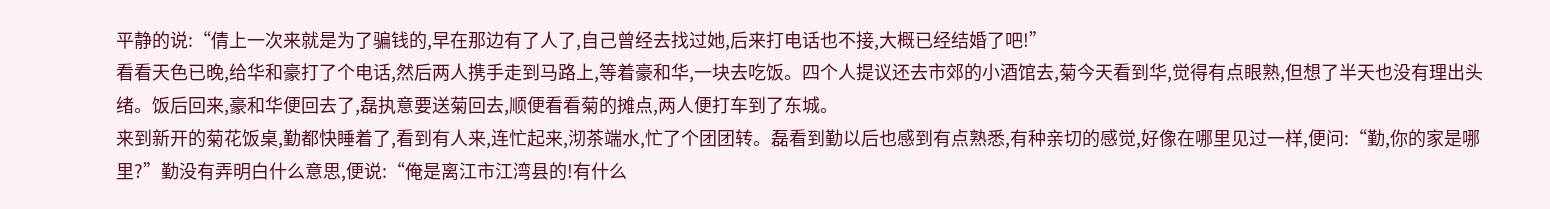平静的说:“倩上一次来就是为了骗钱的,早在那边有了人了,自己曾经去找过她,后来打电话也不接,大概已经结婚了吧!”
看看天色已晚,给华和豪打了个电话,然后两人携手走到马路上,等着豪和华,一块去吃饭。四个人提议还去市郊的小酒馆去,菊今天看到华,觉得有点眼熟,但想了半天也没有理出头绪。饭后回来,豪和华便回去了,磊执意要送菊回去,顺便看看菊的摊点,两人便打车到了东城。
来到新开的菊花饭桌,勤都快睡着了,看到有人来,连忙起来,沏茶端水,忙了个团团转。磊看到勤以后也感到有点熟悉,有种亲切的感觉,好像在哪里见过一样,便问:“勤,你的家是哪里?”勤没有弄明白什么意思,便说:“俺是离江市江湾县的!有什么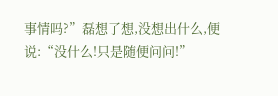事情吗?”磊想了想,没想出什么,便说:“没什么!只是随便问问!”